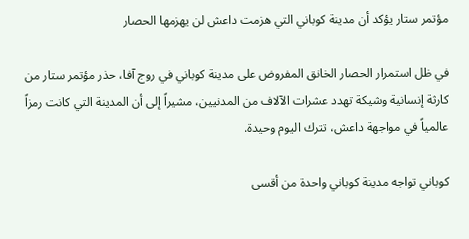مؤتمر ستار يؤكد أن مدينة كوباني التي هزمت داعش لن يهزمها الحصار

في ظل استمرار الحصار الخانق المفروض على مدينة كوباني في روج آفا، حذر مؤتمر ستار من كارثة إنسانية وشيكة تهدد عشرات الآلاف من المدنيين، مشيراً إلى أن المدينة التي كانت رمزاً عالمياً في مواجهة داعش، تترك اليوم وحيدة.

كوباني تواجه مدينة كوباني واحدة من أقسى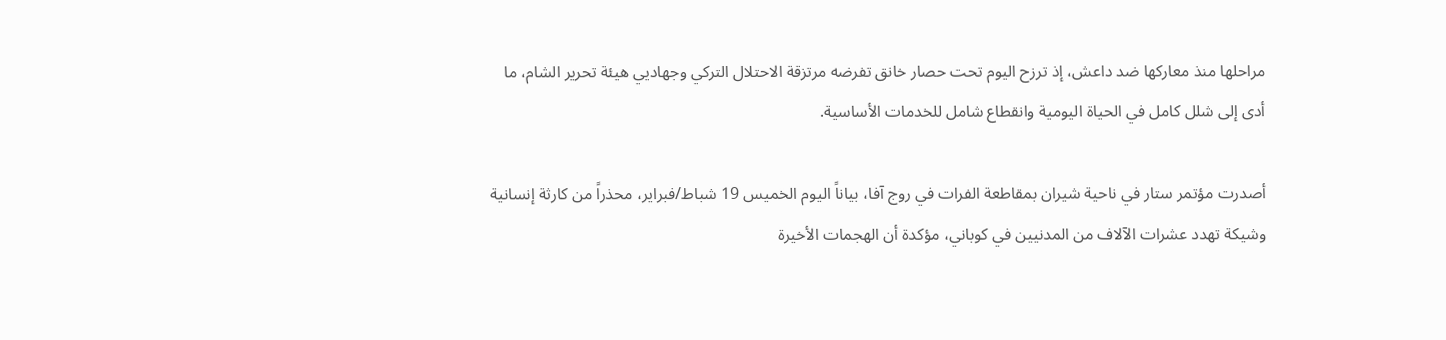مراحلها منذ معاركها ضد داعش، إذ ترزح اليوم تحت حصار خانق تفرضه مرتزقة الاحتلال التركي وجهاديي هيئة تحرير الشام، ما أدى إلى شلل كامل في الحياة اليومية وانقطاع شامل للخدمات الأساسية.

أصدرت مؤتمر ستار في ناحية شيران بمقاطعة الفرات في روج آفا، بياناً اليوم الخميس 19 شباط/فبراير، محذراً من كارثة إنسانية وشيكة تهدد عشرات الآلاف من المدنيين في كوباني، مؤكدة أن الهجمات الأخيرة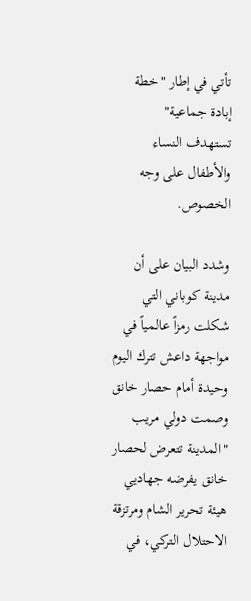تأتي في إطار "خطة إبادة جماعية" تستهدف النساء والأطفال على وجه الخصوص.

وشدد البيان على أن مدينة كوباني التي شكلت رمزاً عالمياً في مواجهة داعش تترك اليوم وحيدة أمام حصار خانق وصمت دولي مريب "المدينة تتعرض لحصار خانق يفرضه جهاديي هيئة تحرير الشام ومرتزقة الاحتلال التركي، في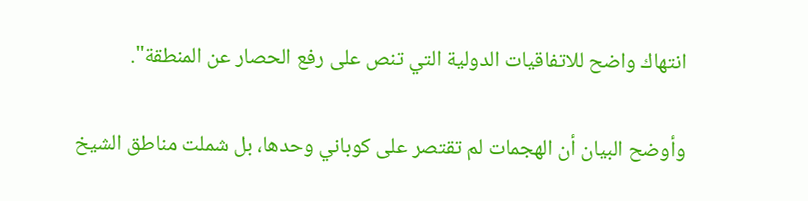انتهاك واضح للاتفاقيات الدولية التي تنص على رفع الحصار عن المنطقة".

وأوضح البيان أن الهجمات لم تقتصر على كوباني وحدها، بل شملت مناطق الشيخ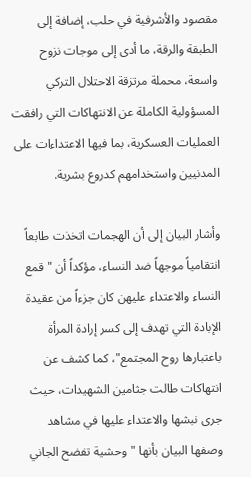مقصود والأشرفية في حلب، إضافة إلى الطبقة والرقة، ما أدى إلى موجات نزوح واسعة، محملة مرتزقة الاحتلال التركي المسؤولية الكاملة عن الانتهاكات التي رافقت العمليات العسكرية، بما فيها الاعتداءات على المدنيين واستخدامهم كدروع بشرية.

وأشار البيان إلى أن الهجمات اتخذت طابعاً انتقامياً موجهاً ضد النساء، مؤكداً أن "قمع النساء والاعتداء عليهن كان جزءاً من عقيدة الإبادة التي تهدف إلى كسر إرادة المرأة باعتبارها روح المجتمع"، كما كشف عن انتهاكات طالت جثامين الشهيدات، حيث جرى نبشها والاعتداء عليها في مشاهد وصفها البيان بأنها "وحشية تفضح الجاني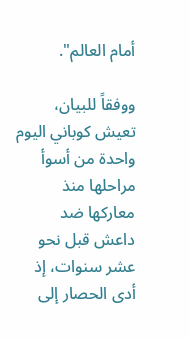أمام العالم".

ووفقاً للبيان، تعيش كوباني اليوم واحدة من أسوأ مراحلها منذ معاركها ضد داعش قبل نحو عشر سنوات، إذ أدى الحصار إلى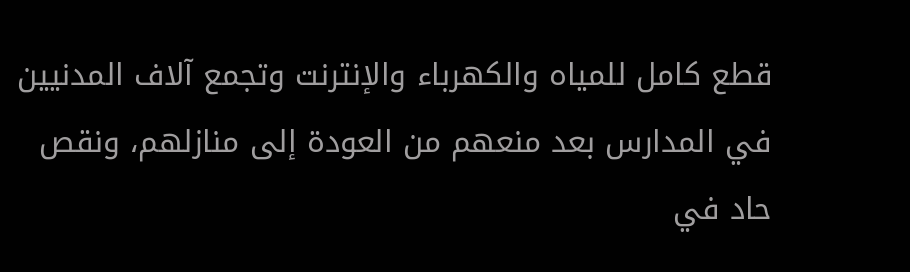قطع كامل للمياه والكهرباء والإنترنت وتجمع آلاف المدنيين في المدارس بعد منعهم من العودة إلى منازلهم، ونقص حاد في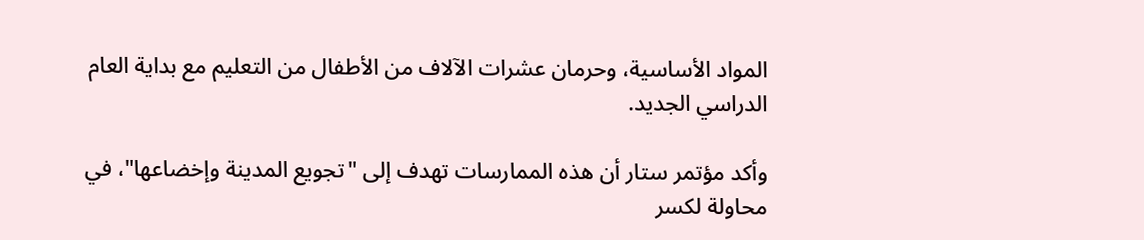المواد الأساسية، وحرمان عشرات الآلاف من الأطفال من التعليم مع بداية العام الدراسي الجديد.

وأكد مؤتمر ستار أن هذه الممارسات تهدف إلى "تجويع المدينة وإخضاعها"، في محاولة لكسر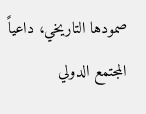صمودها التاريخي، داعياً المجتمع الدولي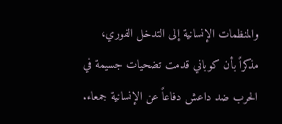والمنظمات الإنسانية إلى التدخل الفوري، مذكراً بأن كوباني قدمت تضحيات جسيمة في الحرب ضد داعش دفاعاً عن الإنسانية جمعاء.